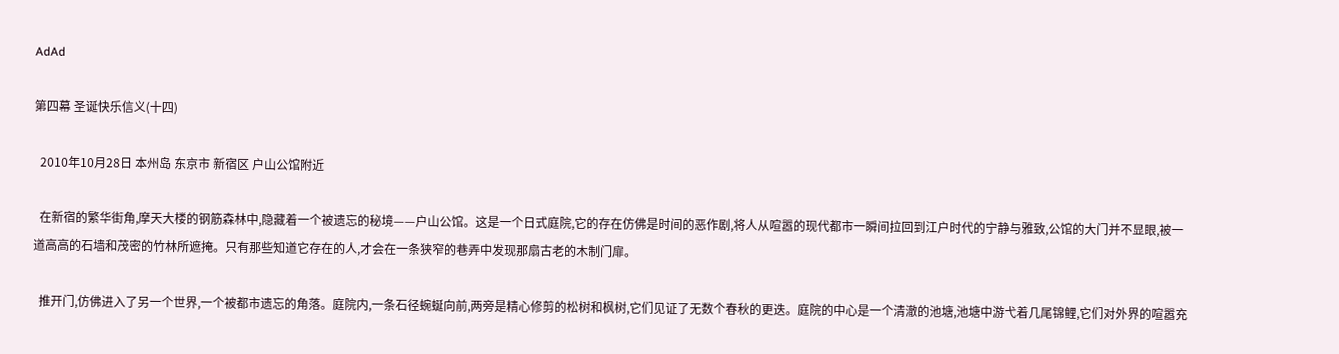AdAd

第四幕 圣诞快乐信义(十四)

  2010年10月28日 本州岛 东京市 新宿区 户山公馆附近

  在新宿的繁华街角,摩天大楼的钢筋森林中,隐藏着一个被遗忘的秘境——户山公馆。这是一个日式庭院,它的存在仿佛是时间的恶作剧,将人从喧嚣的现代都市一瞬间拉回到江户时代的宁静与雅致,公馆的大门并不显眼,被一道高高的石墙和茂密的竹林所遮掩。只有那些知道它存在的人,才会在一条狭窄的巷弄中发现那扇古老的木制门扉。

  推开门,仿佛进入了另一个世界,一个被都市遗忘的角落。庭院内,一条石径蜿蜒向前,两旁是精心修剪的松树和枫树,它们见证了无数个春秋的更迭。庭院的中心是一个清澈的池塘,池塘中游弋着几尾锦鲤,它们对外界的喧嚣充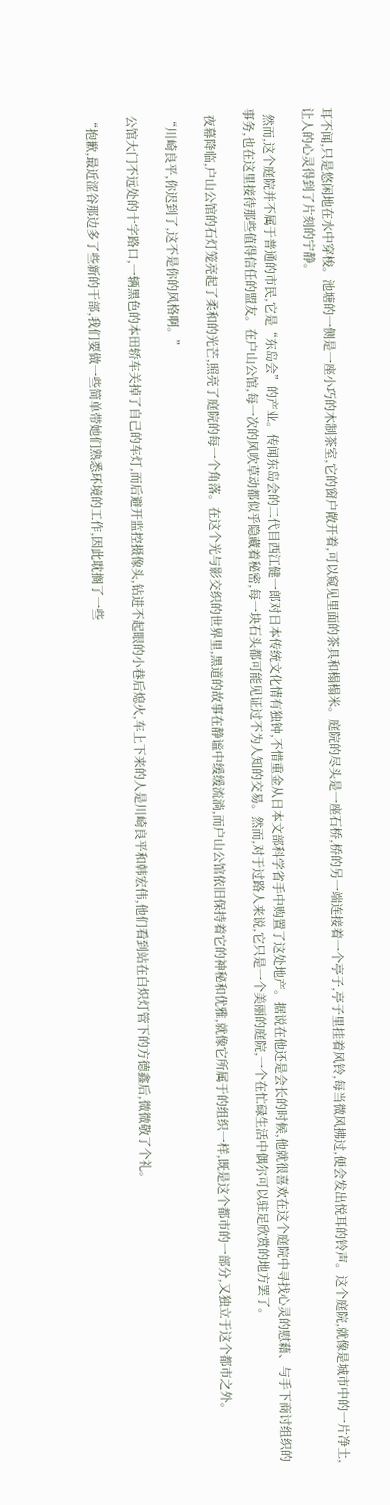耳不闻,只是悠闲地在水中穿梭。池塘的一侧是一座小巧的木制茶室,它的窗户敞开着,可以窥见里面的茶具和榻榻米。庭院的尽头是一座石桥,桥的另一端连接着一个亭子,亭子里挂着风铃,每当微风拂过,便会发出悦耳的铃声。这个庭院,就像是城市中的一片净土,让人的心灵得到了片刻的宁静。

  然而,这个庭院并不属于普通的市民,它是“东岛会”的产业。传闻东岛会的二代目西江健一郎对日本传统文化情有独钟,不惜重金从日本文部科学省手中购置了这处地产。据说在他还是会长的时候,他就很喜欢在这个庭院中寻找心灵的慰藉、与手下商讨组织的事务,也在这里接待那些值得信任的盟友。在户山公馆,每一次的风吹草动都似乎隐藏着秘密,每一块石头都可能见证过不为人知的交易。然而,对于过路人来说,它只是一个美丽的庭院,一个在忙碌生活中偶尔可以驻足欣赏的地方罢了。

  夜幕降临,户山公馆的石灯笼亮起了柔和的光芒,照亮了庭院的每一个角落。在这个光与影交织的世界里,黑道的故事在静谧中缓缓流淌,而户山公馆依旧保持着它的神秘和优雅,就像它所属于的组织一样,既是这个都市的一部分,又独立于这个都市之外。

  “川崎良平,你迟到了,这不是你的风格啊。”

  公馆大门不远处的十字路口,一辆黑色的本田轿车关掉了自己的车灯,而后避开监控摄像头,钻进不起眼的小巷后熄火,车上下来的人是川崎良平和韩宏伟,他们看到站在白炽灯管下的方德鑫后,微微敬了个礼。

  “抱歉,最近涩谷那边多了些新的干部,我们要做一些简单带她们熟悉环境的工作,因此耽搁了一些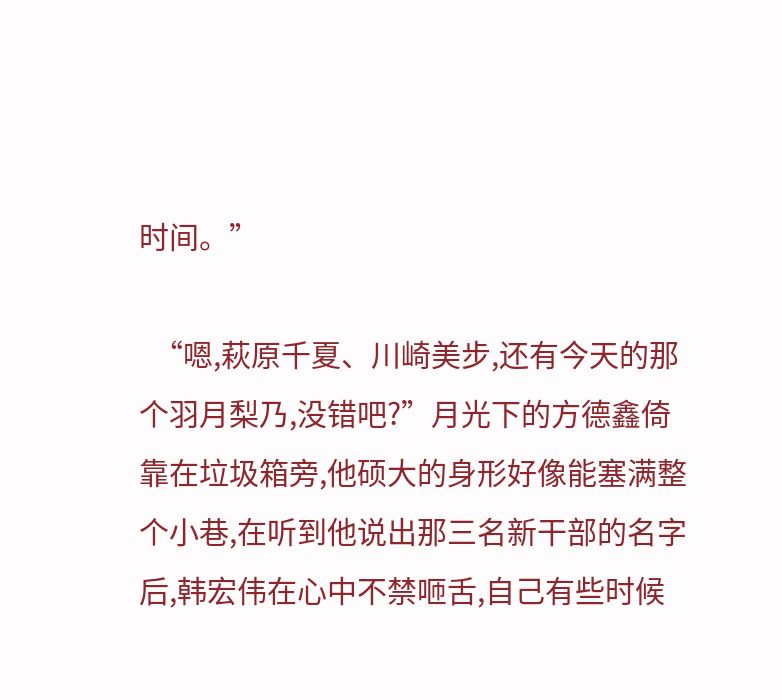时间。”

  “嗯,萩原千夏、川崎美步,还有今天的那个羽月梨乃,没错吧?”月光下的方德鑫倚靠在垃圾箱旁,他硕大的身形好像能塞满整个小巷,在听到他说出那三名新干部的名字后,韩宏伟在心中不禁咂舌,自己有些时候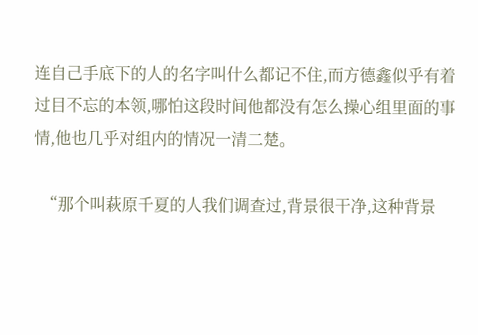连自己手底下的人的名字叫什么都记不住,而方德鑫似乎有着过目不忘的本领,哪怕这段时间他都没有怎么操心组里面的事情,他也几乎对组内的情况一清二楚。

  “那个叫萩原千夏的人我们调查过,背景很干净,这种背景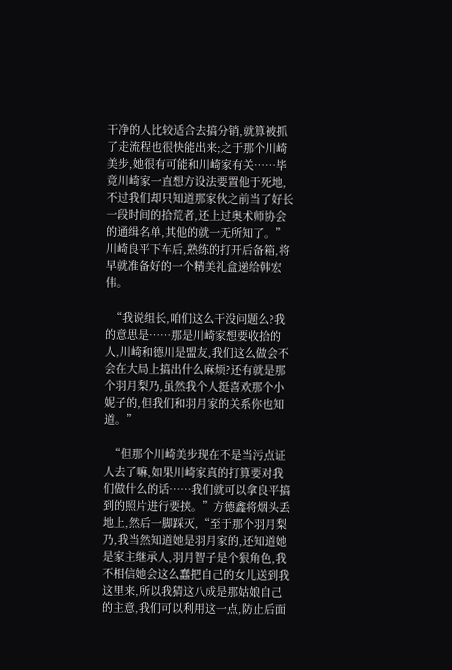干净的人比较适合去搞分销,就算被抓了走流程也很快能出来;之于那个川崎美步,她很有可能和川崎家有关……毕竟川崎家一直想方设法要置他于死地,不过我们却只知道那家伙之前当了好长一段时间的拾荒者,还上过奥术师协会的通缉名单,其他的就一无所知了。”川崎良平下车后,熟练的打开后备箱,将早就准备好的一个精美礼盒递给韩宏伟。

  “我说组长,咱们这么干没问题么?我的意思是……那是川崎家想要收拾的人,川崎和德川是盟友,我们这么做会不会在大局上搞出什么麻烦?还有就是那个羽月梨乃,虽然我个人挺喜欢那个小妮子的,但我们和羽月家的关系你也知道。”

  “但那个川崎美步现在不是当污点证人去了嘛,如果川崎家真的打算要对我们做什么的话……我们就可以拿良平搞到的照片进行要挟。”方德鑫将烟头丢地上,然后一脚踩灭,“至于那个羽月梨乃,我当然知道她是羽月家的,还知道她是家主继承人,羽月智子是个狠角色,我不相信她会这么蠢把自己的女儿送到我这里来,所以我猜这八成是那姑娘自己的主意,我们可以利用这一点,防止后面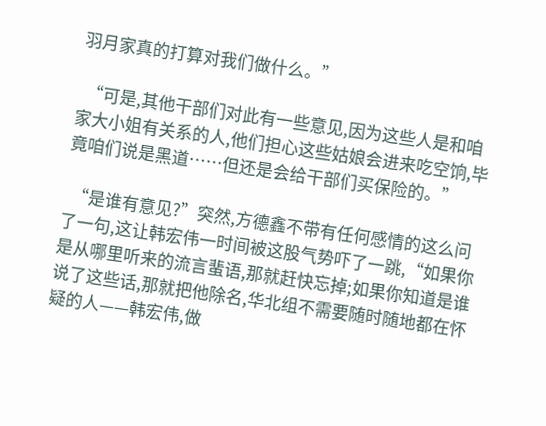羽月家真的打算对我们做什么。”

  “可是,其他干部们对此有一些意见,因为这些人是和咱家大小姐有关系的人,他们担心这些姑娘会进来吃空饷,毕竟咱们说是黑道……但还是会给干部们买保险的。”

  “是谁有意见?”突然,方德鑫不带有任何感情的这么问了一句,这让韩宏伟一时间被这股气势吓了一跳,“如果你是从哪里听来的流言蜚语,那就赶快忘掉;如果你知道是谁说了这些话,那就把他除名,华北组不需要随时随地都在怀疑的人——韩宏伟,做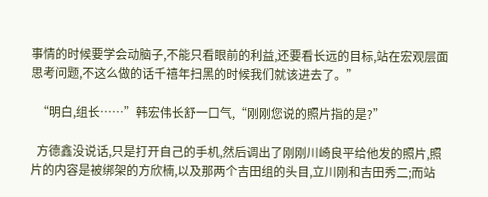事情的时候要学会动脑子,不能只看眼前的利益,还要看长远的目标,站在宏观层面思考问题,不这么做的话千禧年扫黑的时候我们就该进去了。”

  “明白,组长……”韩宏伟长舒一口气,“刚刚您说的照片指的是?”

  方德鑫没说话,只是打开自己的手机,然后调出了刚刚川崎良平给他发的照片,照片的内容是被绑架的方欣楠,以及那两个吉田组的头目,立川刚和吉田秀二;而站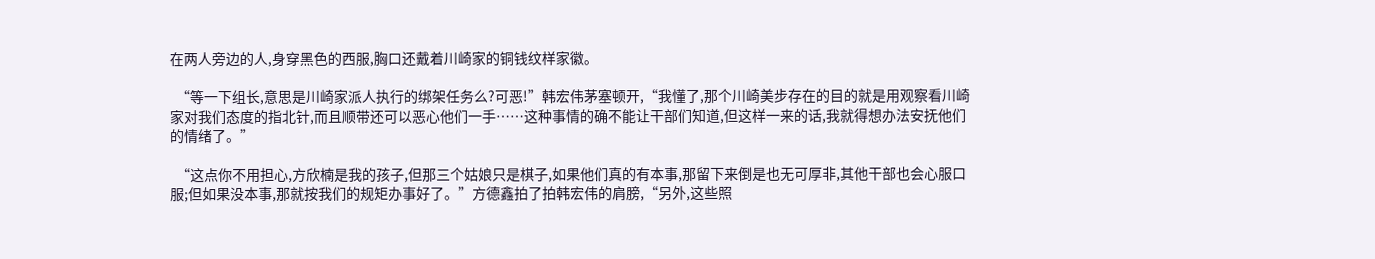在两人旁边的人,身穿黑色的西服,胸口还戴着川崎家的铜钱纹样家徽。

  “等一下组长,意思是川崎家派人执行的绑架任务么?可恶!”韩宏伟茅塞顿开,“我懂了,那个川崎美步存在的目的就是用观察看川崎家对我们态度的指北针,而且顺带还可以恶心他们一手……这种事情的确不能让干部们知道,但这样一来的话,我就得想办法安抚他们的情绪了。”

  “这点你不用担心,方欣楠是我的孩子,但那三个姑娘只是棋子,如果他们真的有本事,那留下来倒是也无可厚非,其他干部也会心服口服;但如果没本事,那就按我们的规矩办事好了。”方德鑫拍了拍韩宏伟的肩膀,“另外,这些照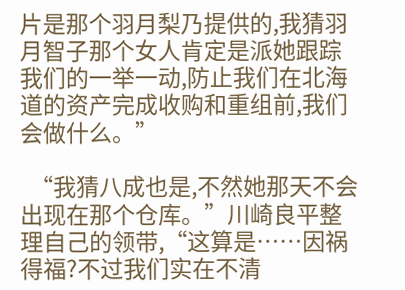片是那个羽月梨乃提供的,我猜羽月智子那个女人肯定是派她跟踪我们的一举一动,防止我们在北海道的资产完成收购和重组前,我们会做什么。”

  “我猜八成也是,不然她那天不会出现在那个仓库。”川崎良平整理自己的领带,“这算是……因祸得福?不过我们实在不清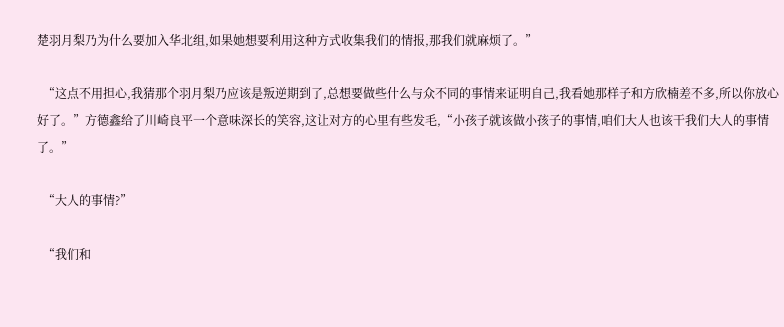楚羽月梨乃为什么要加入华北组,如果她想要利用这种方式收集我们的情报,那我们就麻烦了。”

  “这点不用担心,我猜那个羽月梨乃应该是叛逆期到了,总想要做些什么与众不同的事情来证明自己,我看她那样子和方欣楠差不多,所以你放心好了。”方德鑫给了川崎良平一个意味深长的笑容,这让对方的心里有些发毛,“小孩子就该做小孩子的事情,咱们大人也该干我们大人的事情了。”

  “大人的事情?”

  “我们和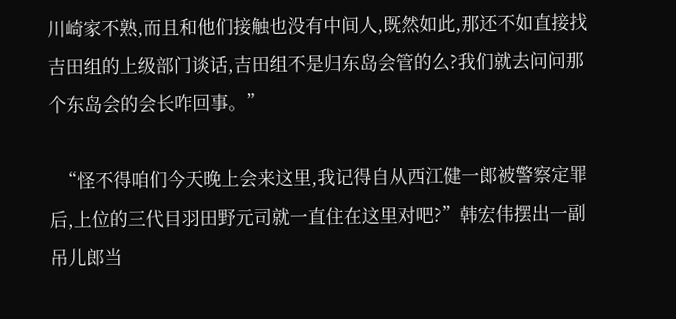川崎家不熟,而且和他们接触也没有中间人,既然如此,那还不如直接找吉田组的上级部门谈话,吉田组不是归东岛会管的么?我们就去问问那个东岛会的会长咋回事。”

  “怪不得咱们今天晚上会来这里,我记得自从西江健一郎被警察定罪后,上位的三代目羽田野元司就一直住在这里对吧?”韩宏伟摆出一副吊儿郎当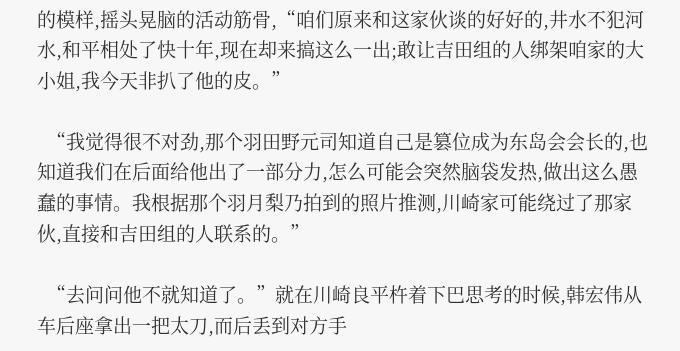的模样,摇头晃脑的活动筋骨,“咱们原来和这家伙谈的好好的,井水不犯河水,和平相处了快十年,现在却来搞这么一出;敢让吉田组的人绑架咱家的大小姐,我今天非扒了他的皮。”

  “我觉得很不对劲,那个羽田野元司知道自己是篡位成为东岛会会长的,也知道我们在后面给他出了一部分力,怎么可能会突然脑袋发热,做出这么愚蠢的事情。我根据那个羽月梨乃拍到的照片推测,川崎家可能绕过了那家伙,直接和吉田组的人联系的。”

  “去问问他不就知道了。”就在川崎良平杵着下巴思考的时候,韩宏伟从车后座拿出一把太刀,而后丢到对方手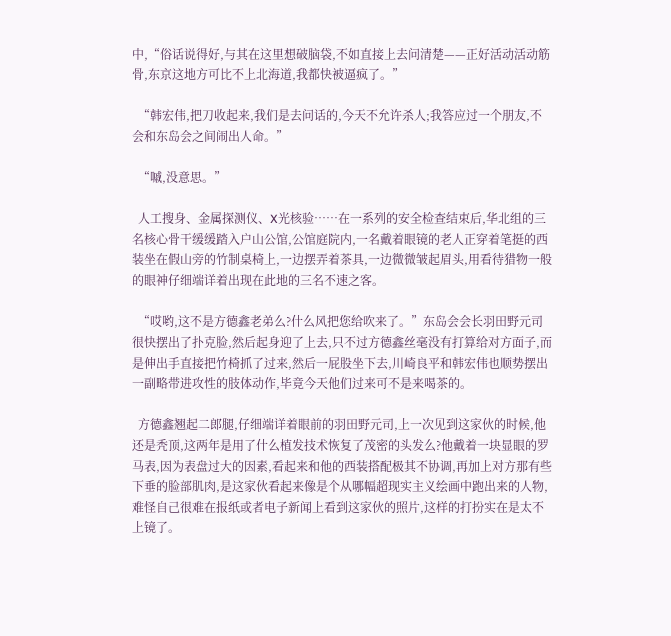中,“俗话说得好,与其在这里想破脑袋,不如直接上去问清楚——正好活动活动筋骨,东京这地方可比不上北海道,我都快被逼疯了。”

  “韩宏伟,把刀收起来,我们是去问话的,今天不允许杀人;我答应过一个朋友,不会和东岛会之间闹出人命。”

  “嘁,没意思。”

  人工搜身、金属探测仪、X光核验……在一系列的安全检查结束后,华北组的三名核心骨干缓缓踏入户山公馆,公馆庭院内,一名戴着眼镜的老人正穿着笔挺的西装坐在假山旁的竹制桌椅上,一边摆弄着茶具,一边微微皱起眉头,用看待猎物一般的眼神仔细端详着出现在此地的三名不速之客。

  “哎哟,这不是方德鑫老弟么?什么风把您给吹来了。”东岛会会长羽田野元司很快摆出了扑克脸,然后起身迎了上去,只不过方德鑫丝毫没有打算给对方面子,而是伸出手直接把竹椅抓了过来,然后一屁股坐下去,川崎良平和韩宏伟也顺势摆出一副略带进攻性的肢体动作,毕竟今天他们过来可不是来喝茶的。

  方德鑫翘起二郎腿,仔细端详着眼前的羽田野元司,上一次见到这家伙的时候,他还是秃顶,这两年是用了什么植发技术恢复了茂密的头发么?他戴着一块显眼的罗马表,因为表盘过大的因素,看起来和他的西装搭配极其不协调,再加上对方那有些下垂的脸部肌肉,是这家伙看起来像是个从哪幅超现实主义绘画中跑出来的人物,难怪自己很难在报纸或者电子新闻上看到这家伙的照片,这样的打扮实在是太不上镜了。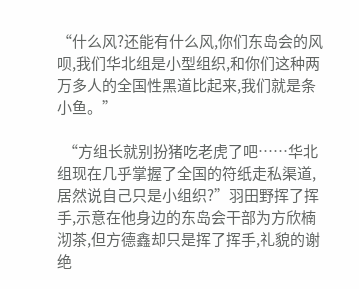“什么风?还能有什么风,你们东岛会的风呗,我们华北组是小型组织,和你们这种两万多人的全国性黑道比起来,我们就是条小鱼。”

  “方组长就别扮猪吃老虎了吧……华北组现在几乎掌握了全国的符纸走私渠道,居然说自己只是小组织?”羽田野挥了挥手,示意在他身边的东岛会干部为方欣楠沏茶,但方德鑫却只是挥了挥手,礼貌的谢绝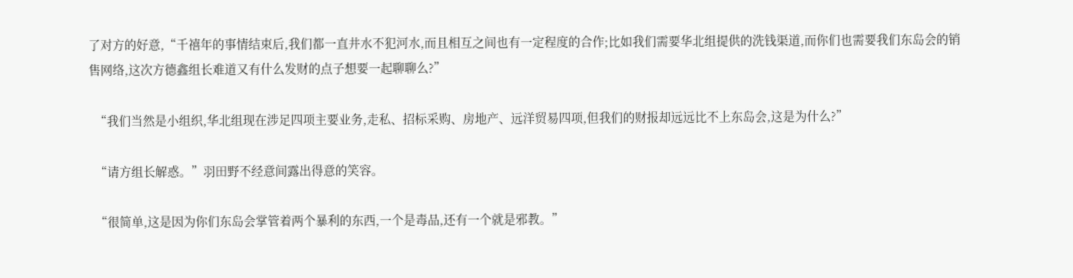了对方的好意,“千禧年的事情结束后,我们都一直井水不犯河水,而且相互之间也有一定程度的合作;比如我们需要华北组提供的洗钱渠道,而你们也需要我们东岛会的销售网络,这次方德鑫组长难道又有什么发财的点子想要一起聊聊么?”

  “我们当然是小组织,华北组现在涉足四项主要业务,走私、招标采购、房地产、远洋贸易四项,但我们的财报却远远比不上东岛会,这是为什么?”

  “请方组长解惑。”羽田野不经意间露出得意的笑容。

  “很简单,这是因为你们东岛会掌管着两个暴利的东西,一个是毒品,还有一个就是邪教。”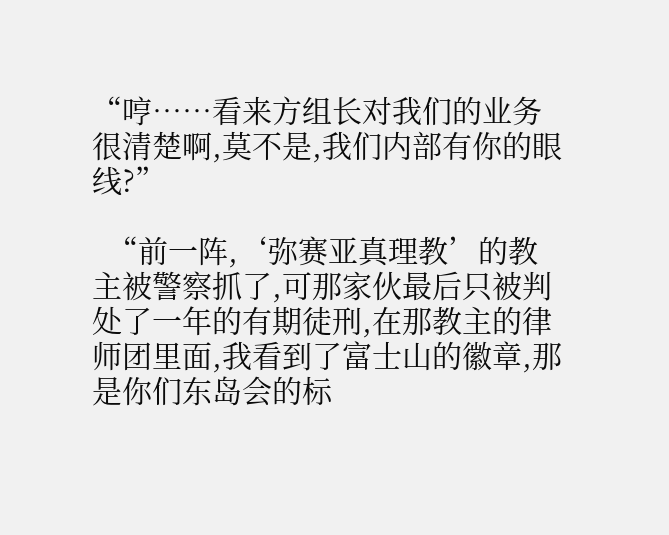“哼……看来方组长对我们的业务很清楚啊,莫不是,我们内部有你的眼线?”

  “前一阵,‘弥赛亚真理教’的教主被警察抓了,可那家伙最后只被判处了一年的有期徒刑,在那教主的律师团里面,我看到了富士山的徽章,那是你们东岛会的标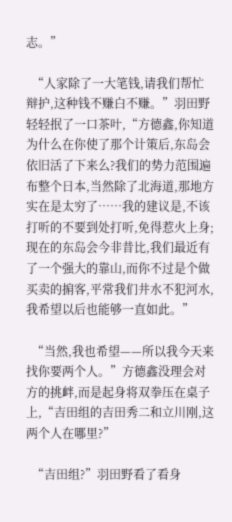志。”

  “人家除了一大笔钱,请我们帮忙辩护,这种钱不赚白不赚。”羽田野轻轻抿了一口茶叶,“方德鑫,你知道为什么在你使了那个计策后,东岛会依旧活了下来么?我们的势力范围遍布整个日本,当然除了北海道,那地方实在是太穷了……我的建议是,不该打听的不要到处打听,免得惹火上身;现在的东岛会今非昔比,我们最近有了一个强大的靠山,而你不过是个做买卖的掮客,平常我们井水不犯河水,我希望以后也能够一直如此。”

  “当然,我也希望——所以我今天来找你要两个人。”方德鑫没理会对方的挑衅,而是起身将双拳压在桌子上,“吉田组的吉田秀二和立川刚,这两个人在哪里?”

  “吉田组?”羽田野看了看身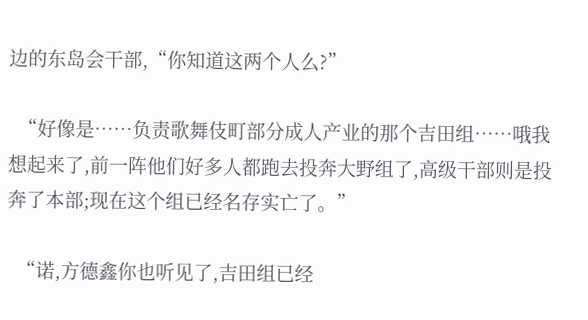边的东岛会干部,“你知道这两个人么?”

  “好像是……负责歌舞伎町部分成人产业的那个吉田组……哦我想起来了,前一阵他们好多人都跑去投奔大野组了,高级干部则是投奔了本部;现在这个组已经名存实亡了。”

  “诺,方德鑫你也听见了,吉田组已经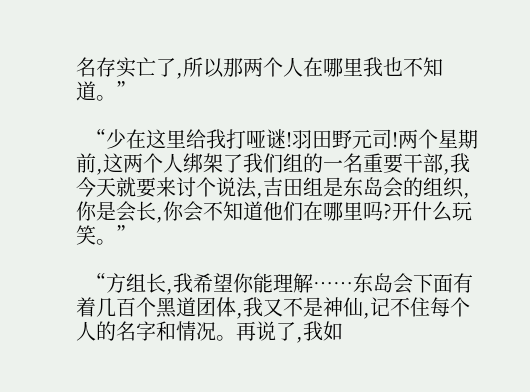名存实亡了,所以那两个人在哪里我也不知道。”

  “少在这里给我打哑谜!羽田野元司!两个星期前,这两个人绑架了我们组的一名重要干部,我今天就要来讨个说法,吉田组是东岛会的组织,你是会长,你会不知道他们在哪里吗?开什么玩笑。”

  “方组长,我希望你能理解……东岛会下面有着几百个黑道团体,我又不是神仙,记不住每个人的名字和情况。再说了,我如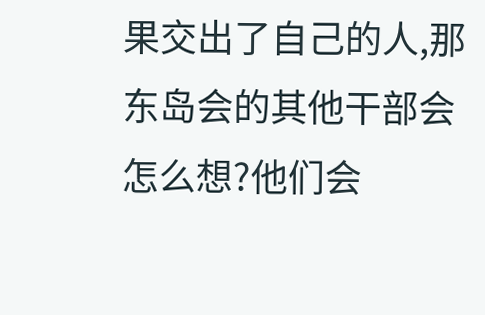果交出了自己的人,那东岛会的其他干部会怎么想?他们会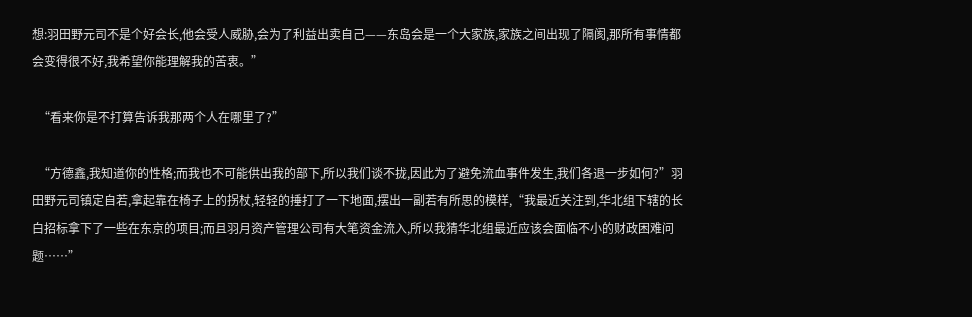想:羽田野元司不是个好会长,他会受人威胁,会为了利益出卖自己——东岛会是一个大家族,家族之间出现了隔阂,那所有事情都会变得很不好,我希望你能理解我的苦衷。”

  “看来你是不打算告诉我那两个人在哪里了?”

  “方德鑫,我知道你的性格;而我也不可能供出我的部下,所以我们谈不拢,因此为了避免流血事件发生,我们各退一步如何?”羽田野元司镇定自若,拿起靠在椅子上的拐杖,轻轻的捶打了一下地面,摆出一副若有所思的模样,“我最近关注到,华北组下辖的长白招标拿下了一些在东京的项目;而且羽月资产管理公司有大笔资金流入,所以我猜华北组最近应该会面临不小的财政困难问题……”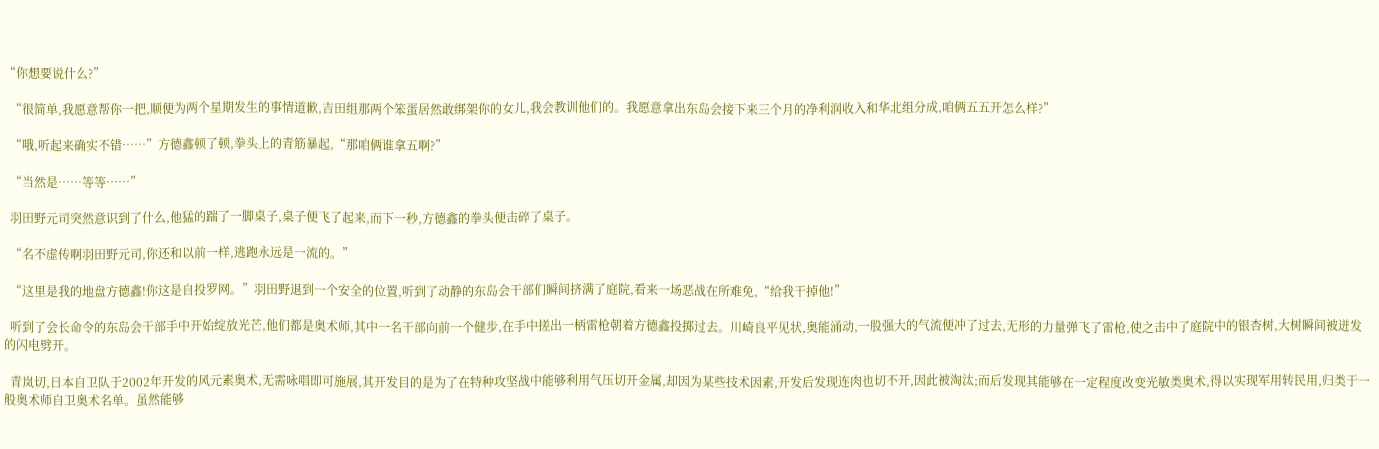“你想要说什么?”

  “很简单,我愿意帮你一把,顺便为两个星期发生的事情道歉,吉田组那两个笨蛋居然敢绑架你的女儿,我会教训他们的。我愿意拿出东岛会接下来三个月的净利润收入和华北组分成,咱俩五五开怎么样?”

  “哦,听起来确实不错……”方德鑫顿了顿,拳头上的青筋暴起,“那咱俩谁拿五啊?”

  “当然是……等等……”

  羽田野元司突然意识到了什么,他猛的踹了一脚桌子,桌子便飞了起来,而下一秒,方德鑫的拳头便击碎了桌子。

  “名不虚传啊羽田野元司,你还和以前一样,逃跑永远是一流的。”

  “这里是我的地盘方德鑫!你这是自投罗网。”羽田野退到一个安全的位置,听到了动静的东岛会干部们瞬间挤满了庭院,看来一场恶战在所难免,“给我干掉他!”

  听到了会长命令的东岛会干部手中开始绽放光芒,他们都是奥术师,其中一名干部向前一个健步,在手中搓出一柄雷枪朝着方德鑫投掷过去。川崎良平见状,奥能涌动,一股强大的气流便冲了过去,无形的力量弹飞了雷枪,使之击中了庭院中的银杏树,大树瞬间被迸发的闪电劈开。

  青岚切,日本自卫队于2002年开发的风元素奥术,无需咏唱即可施展,其开发目的是为了在特种攻坚战中能够利用气压切开金属,却因为某些技术因素,开发后发现连肉也切不开,因此被淘汰;而后发现其能够在一定程度改变光敏类奥术,得以实现军用转民用,归类于一般奥术师自卫奥术名单。虽然能够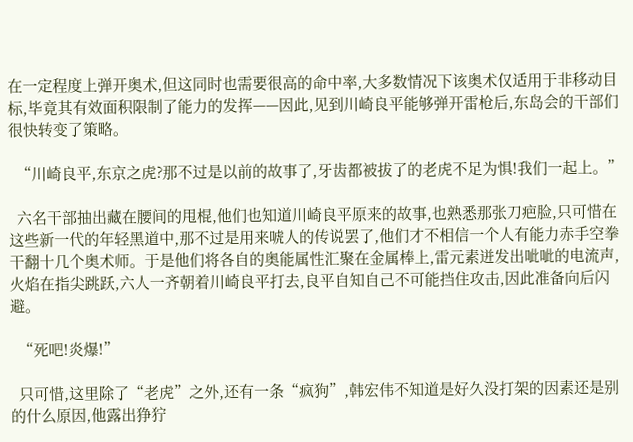在一定程度上弹开奥术,但这同时也需要很高的命中率,大多数情况下该奥术仅适用于非移动目标,毕竟其有效面积限制了能力的发挥——因此,见到川崎良平能够弹开雷枪后,东岛会的干部们很快转变了策略。

  “川崎良平,东京之虎?那不过是以前的故事了,牙齿都被拔了的老虎不足为惧!我们一起上。”

  六名干部抽出藏在腰间的甩棍,他们也知道川崎良平原来的故事,也熟悉那张刀疤脸,只可惜在这些新一代的年轻黑道中,那不过是用来唬人的传说罢了,他们才不相信一个人有能力赤手空拳干翻十几个奥术师。于是他们将各自的奥能属性汇聚在金属棒上,雷元素迸发出呲呲的电流声,火焰在指尖跳跃,六人一齐朝着川崎良平打去,良平自知自己不可能挡住攻击,因此准备向后闪避。

  “死吧!炎爆!”

  只可惜,这里除了“老虎”之外,还有一条“疯狗”,韩宏伟不知道是好久没打架的因素还是别的什么原因,他露出狰狞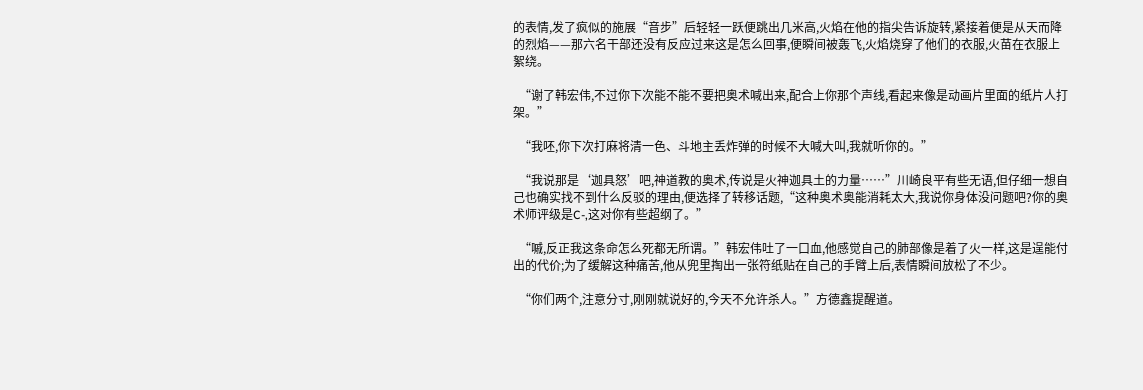的表情,发了疯似的施展“音步”后轻轻一跃便跳出几米高,火焰在他的指尖告诉旋转,紧接着便是从天而降的烈焰——那六名干部还没有反应过来这是怎么回事,便瞬间被轰飞,火焰烧穿了他们的衣服,火苗在衣服上絮绕。

  “谢了韩宏伟,不过你下次能不能不要把奥术喊出来,配合上你那个声线,看起来像是动画片里面的纸片人打架。”

  “我呸,你下次打麻将清一色、斗地主丢炸弹的时候不大喊大叫,我就听你的。”

  “我说那是‘迦具怒’吧,神道教的奥术,传说是火神迦具土的力量……”川崎良平有些无语,但仔细一想自己也确实找不到什么反驳的理由,便选择了转移话题,“这种奥术奥能消耗太大,我说你身体没问题吧?你的奥术师评级是C-,这对你有些超纲了。”

  “嘁,反正我这条命怎么死都无所谓。”韩宏伟吐了一口血,他感觉自己的肺部像是着了火一样,这是逞能付出的代价;为了缓解这种痛苦,他从兜里掏出一张符纸贴在自己的手臂上后,表情瞬间放松了不少。

  “你们两个,注意分寸,刚刚就说好的,今天不允许杀人。”方德鑫提醒道。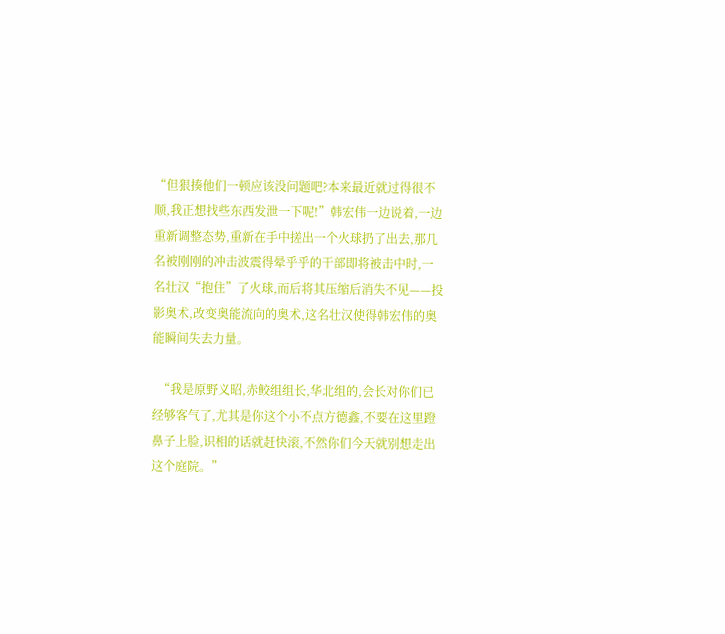“但狠揍他们一顿应该没问题吧?本来最近就过得很不顺,我正想找些东西发泄一下呢!”韩宏伟一边说着,一边重新调整态势,重新在手中搓出一个火球扔了出去,那几名被刚刚的冲击波震得晕乎乎的干部即将被击中时,一名壮汉“抱住”了火球,而后将其压缩后消失不见——投影奥术,改变奥能流向的奥术,这名壮汉使得韩宏伟的奥能瞬间失去力量。

  “我是原野义昭,赤鲛组组长,华北组的,会长对你们已经够客气了,尤其是你这个小不点方德鑫,不要在这里蹬鼻子上脸,识相的话就赶快滚,不然你们今天就别想走出这个庭院。”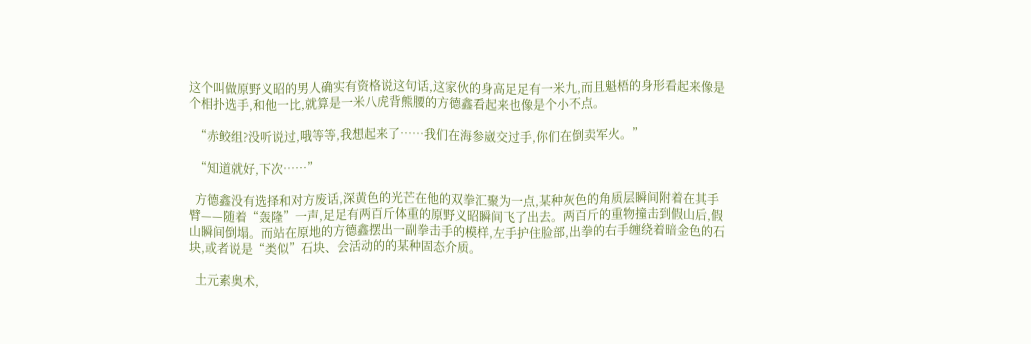这个叫做原野义昭的男人确实有资格说这句话,这家伙的身高足足有一米九,而且魁梧的身形看起来像是个相扑选手,和他一比,就算是一米八虎背熊腰的方德鑫看起来也像是个小不点。

  “赤鲛组?没听说过,哦等等,我想起来了……我们在海参崴交过手,你们在倒卖军火。”

  “知道就好,下次……”

  方德鑫没有选择和对方废话,深黄色的光芒在他的双拳汇聚为一点,某种灰色的角质层瞬间附着在其手臂——随着“轰隆”一声,足足有两百斤体重的原野义昭瞬间飞了出去。两百斤的重物撞击到假山后,假山瞬间倒塌。而站在原地的方德鑫摆出一副拳击手的模样,左手护住脸部,出拳的右手缠绕着暗金色的石块,或者说是“类似”石块、会活动的的某种固态介质。

  土元素奥术,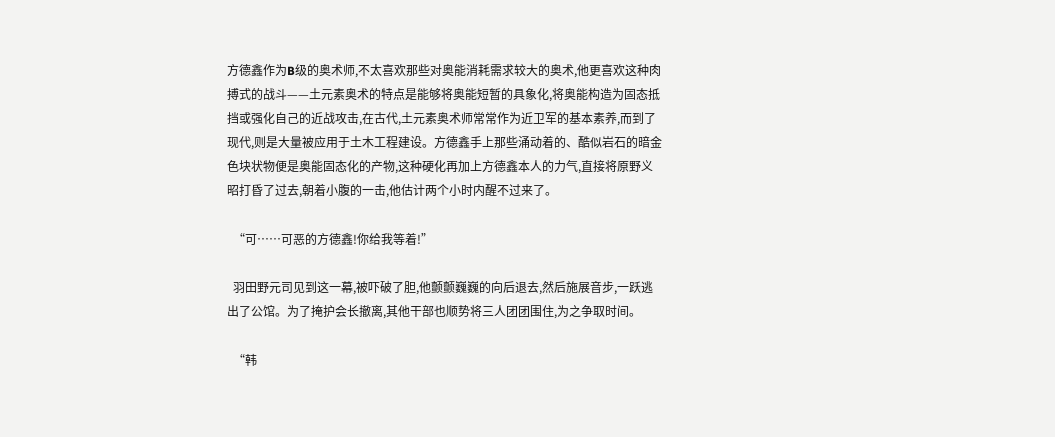方德鑫作为B级的奥术师,不太喜欢那些对奥能消耗需求较大的奥术,他更喜欢这种肉搏式的战斗——土元素奥术的特点是能够将奥能短暂的具象化,将奥能构造为固态抵挡或强化自己的近战攻击,在古代,土元素奥术师常常作为近卫军的基本素养,而到了现代,则是大量被应用于土木工程建设。方德鑫手上那些涌动着的、酷似岩石的暗金色块状物便是奥能固态化的产物,这种硬化再加上方德鑫本人的力气,直接将原野义昭打昏了过去,朝着小腹的一击,他估计两个小时内醒不过来了。

  “可……可恶的方德鑫!你给我等着!”

  羽田野元司见到这一幕,被吓破了胆,他颤颤巍巍的向后退去,然后施展音步,一跃逃出了公馆。为了掩护会长撤离,其他干部也顺势将三人团团围住,为之争取时间。

  “韩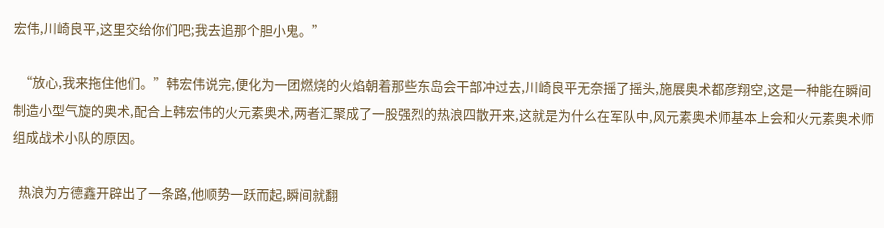宏伟,川崎良平,这里交给你们吧;我去追那个胆小鬼。”

  “放心,我来拖住他们。”韩宏伟说完,便化为一团燃烧的火焰朝着那些东岛会干部冲过去,川崎良平无奈摇了摇头,施展奥术都彦翔空,这是一种能在瞬间制造小型气旋的奥术,配合上韩宏伟的火元素奥术,两者汇聚成了一股强烈的热浪四散开来,这就是为什么在军队中,风元素奥术师基本上会和火元素奥术师组成战术小队的原因。

  热浪为方德鑫开辟出了一条路,他顺势一跃而起,瞬间就翻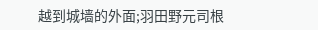越到城墙的外面;羽田野元司根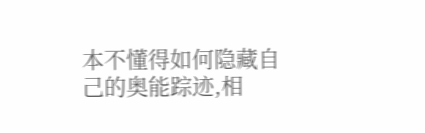本不懂得如何隐藏自己的奥能踪迹,相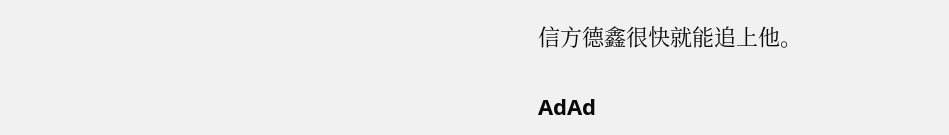信方德鑫很快就能追上他。

AdAd